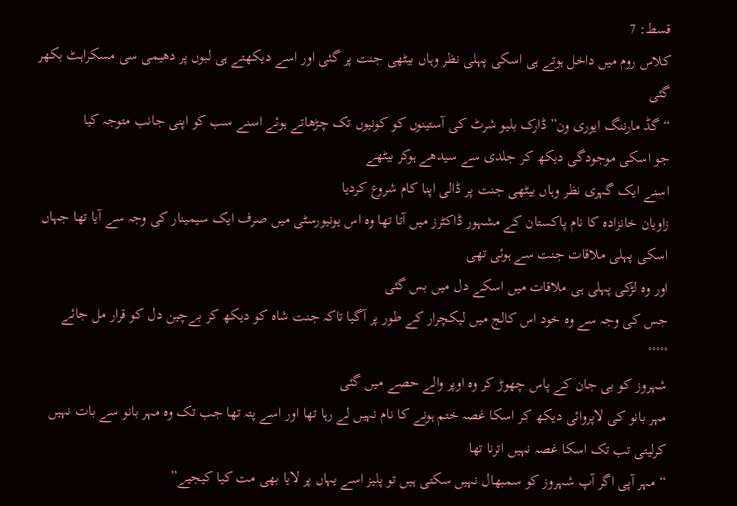قسط: 7
کلاس روم میں داخل ہوتے ہی اسکی پہلی نظر وہاں بیٹھی جنت پر گئی اور اسے دیکھتے ہی لبوں پر دھیمی سی مسکراہٹ بکھر گئی
“گڈ مارننگ ایوری ون” ڈارک بلیو شرٹ کی آستینوں کو کونیوں تک چڑھاتے ہوئے اسنے سب کو اپنی جانب متوجہ کیا
جو اسکی موجودگی دیکھ کر جلدی سے سیدھے ہوکر بیٹھے
اسنے ایک گہری نظر وہاں بیٹھی جنت پر ڈالی اپنا کام شروع کردیا
زاویان خانزادہ کا نام پاکستان کے مشہور ڈاکٹرز میں آتا تھا وہ اس یونیورسٹی میں صرف ایک سیمینار کی وجہ سے آیا تھا جہاں اسکی پہلی ملاقات جنت سے ہوئی تھی
اور وہ لڑکی پہلی ہی ملاقات میں اسکے دل میں بس گئی
جس کی وجہ سے وہ خود اس کالج میں لیکچرار کے طور پر آگیا تاکہ جنت شاہ کو دیکھ کر بےچین دل کو قرار مل جائے
°°°°°
شہروز کو بی جان کے پاس چھوڑ کر وہ اوپر والے حصے میں گئی
مہر بانو کی لاپروائی دیکھ کر اسکا غصہ ختم ہونے کا نام نہیں لے رہا تھا اور اسے پتہ تھا جب تک وہ مہر بانو سے بات نہیں کرلیتی تب تک اسکا غصہ نہیں اترنا تھا
“مہر آپی اگر آپ شہروز کو سمبھال نہیں سکتی ہیں تو پلیز اسے یہاں پر لایا بھی مت کیا کیجیے”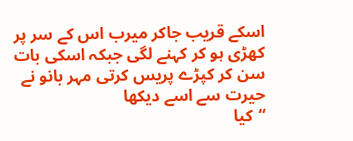اسکے قریب جاکر میرب اس کے سر پر کھڑی ہو کر کہنے لگی جبکہ اسکی بات سن کر کپڑے پریس کرتی مہر بانو نے حیرت سے اسے دیکھا
“کیا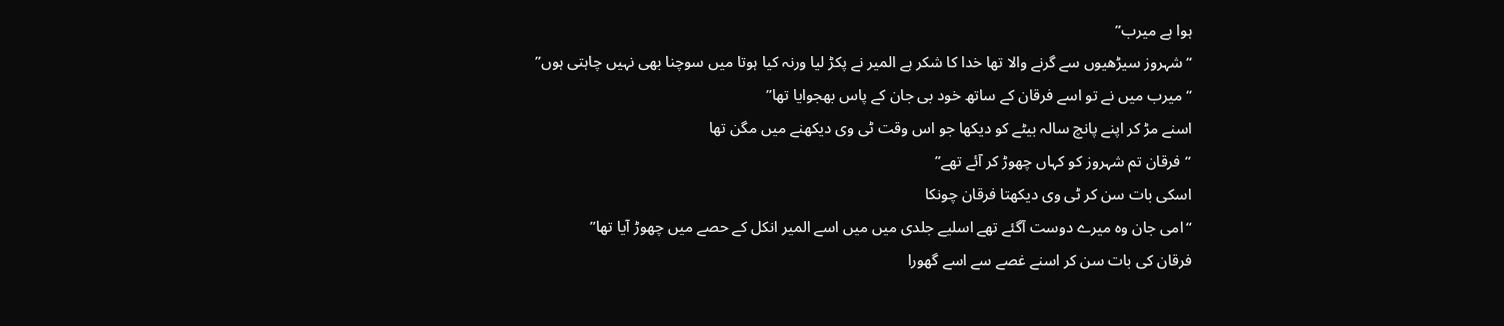ہوا ہے میرب”
“شہروز سیڑھیوں سے گرنے والا تھا خدا کا شکر ہے المیر نے پکڑ لیا ورنہ کیا ہوتا میں سوچنا بھی نہیں چاہتی ہوں”
“میرب میں نے تو اسے فرقان کے ساتھ خود بی جان کے پاس بھجوایا تھا”
اسنے مڑ کر اپنے پانچ سالہ بیٹے کو دیکھا جو اس وقت ٹی وی دیکھنے میں مگن تھا
“فرقان تم شہروز کو کہاں چھوڑ کر آئے تھے”
اسکی بات سن کر ٹی وی دیکھتا فرقان چونکا
“امی جان وہ میرے دوست آگئے تھے اسلیے جلدی میں میں اسے المیر انکل کے حصے میں چھوڑ آیا تھا”
فرقان کی بات سن کر اسنے غصے سے اسے گھورا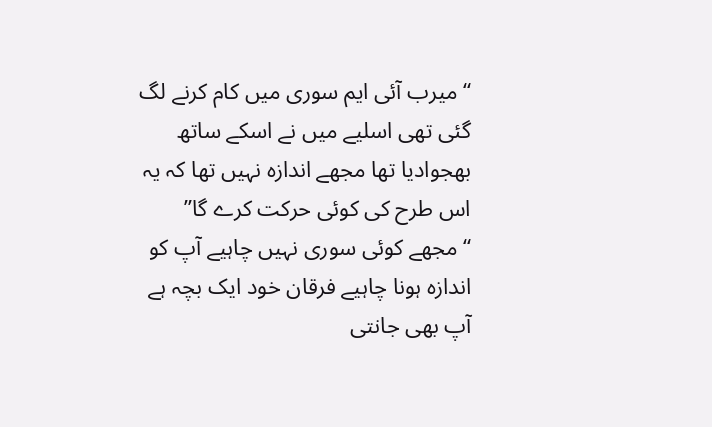“میرب آئی ایم سوری میں کام کرنے لگ گئی تھی اسلیے میں نے اسکے ساتھ بھجوادیا تھا مجھے اندازہ نہیں تھا کہ یہ اس طرح کی کوئی حرکت کرے گا”
“مجھے کوئی سوری نہیں چاہیے آپ کو اندازہ ہونا چاہیے فرقان خود ایک بچہ ہے آپ بھی جانتی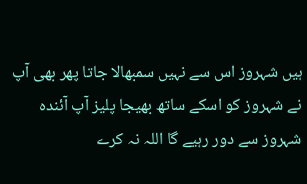ہیں شہروز اس سے نہیں سمبھالا جاتا پھر بھی آپ نے شہروز کو اسکے ساتھ بھیجا پلیز آپ آئندہ شہروز سے دور رہیے گا اللہ نہ کرے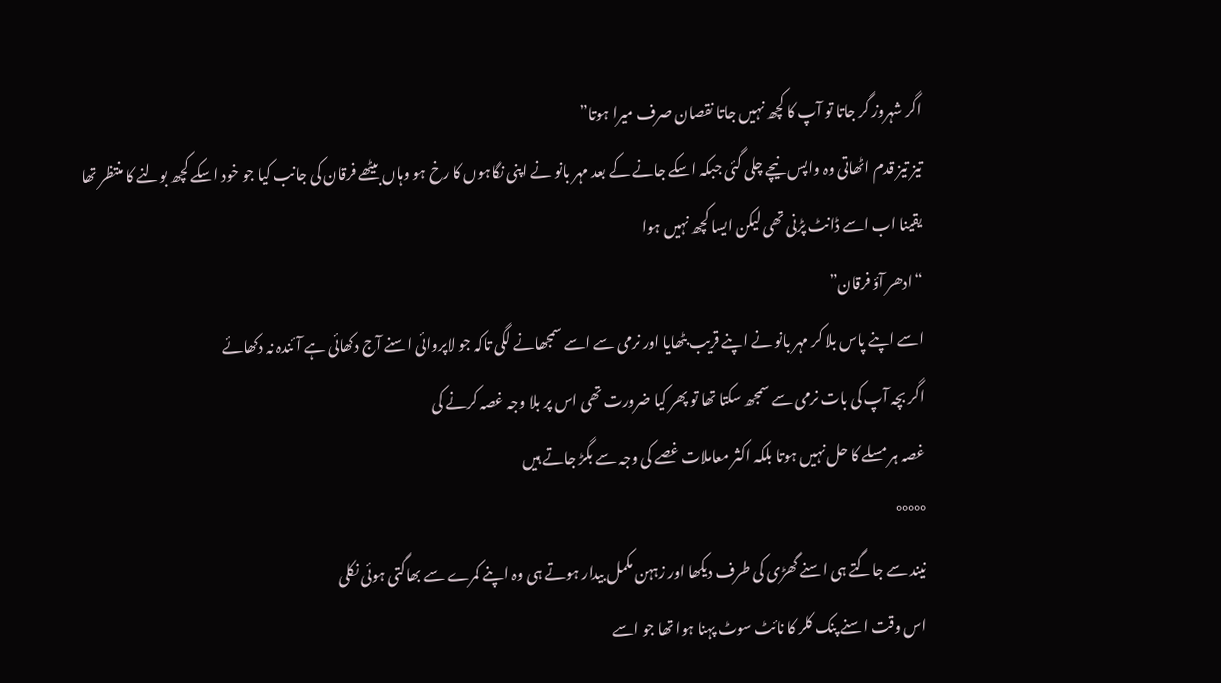اگر شہروز گر جاتا تو آپ کا کچھ نہیں جاتا نقصان صرف میرا ہوتا”
تیز تیز قدم اٹھاتی وہ واپس نیچے چلی گئی جبکہ اسکے جانے کے بعد مہر بانو نے اپنی نگاہوں کا رخ ہو وہاں بیٹھے فرقان کی جانب کیا جو خود اسکے کچھ بولنے کا منتظر تھا
یقینا اب اسے ڈانٹ پڑنی تھی لیکن ایسا کچھ نہیں ہوا
“ادھر آؤ فرقان”
اسے اپنے پاس بلا کر مہر بانو نے اپنے قریب بٹھایا اور نرمی سے اسے سمجھانے لگی تاکہ جو لاپروائی اسنے آج دکھائی ہے آئندہ نہ دکھائے
اگر بچہ آپ کی بات نرمی سے سمجھ سکتا تھا تو پھر کیا ضرورت تھی اس پر بلا وجہ غصہ کرنے کی
غصہ ہر مسلے کا حل نہیں ہوتا بلکہ اکثر معاملات غصے کی وجہ سے بگڑ جاتے ہیں
°°°°°
نیند سے جاگتے ہی اسنے گھڑی کی طرف دیکھا اور زہہن مکمل بیدار ہوتے ہی وہ اپنے کمرے سے بھاگتی ہوئی نکلی
اس وقت اسنے پنک کلر کا نائٹ سوٹ پہنا ہوا تھا جو اسے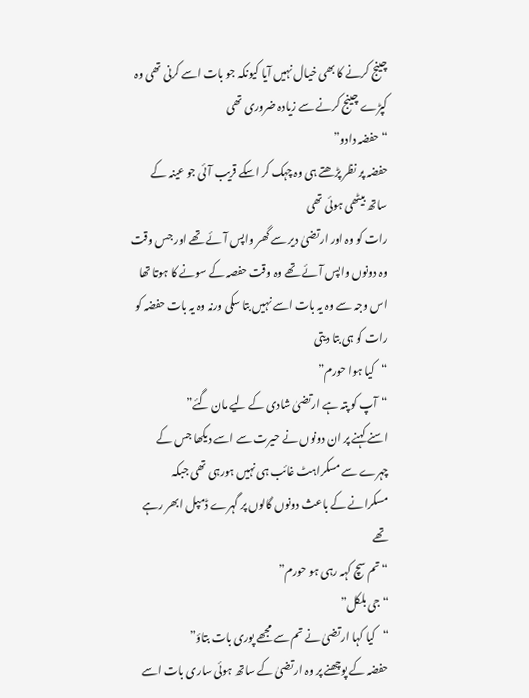چینج کرنے کا بھی خیال نہیں آیا کیونکہ جو بات اسے کرنی تھی وہ کپڑے چینج کرنے سے زیادہ ضروری تھی
“حفضہ دادو”
حفضہ پر نظر پڑھتے ہی وہ چہک کر اسکے قریب آئی جو عینہ کے ساتھ بیٹھی ہوئی تھی
رات کو وہ اور ارتضیٰ دیر سے گھر واپس آئے تھے اور جس وقت وہ دونوں واپس آئے تھے وہ وقت حفصہ کے سونے کا ہوتا تھا اس وجہ سے وہ یہ بات اسے نہیں بتا سکی ورنہ وہ یہ بات حفضہ کو رات کو ہی بتا دیتی
“کیا ہوا حورم”
“آپ کو پتہ ہے ارتضیٰ شادی کے لیے مان گئے”
اسنے کہنے پر ان دونوں نے حیرت سے اسے دیکھا جس کے چہرے سے مسکراہٹ غائب ہی نہیں ہورہی تھی جبکہ مسکرانے کے باعث دونوں گالوں پر گہرے ڈمپل ابھر رہے تھے
“تم سچ کہہ رہی ہو حورم”
“جی بلکل”
“کیا کہا ارتضیٰ نے تم سے مجھے پوری بات بتاؤ”
حفضہ کے پوچھنے پر وہ ارتضیٰ کے ساتھ ہوئی ساری بات اسے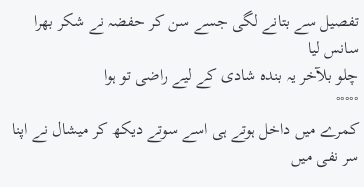تفصیل سے بتانے لگی جسے سن کر حفضہ نے شکر بھرا سانس لیا
چلو بلآخر یہ بندہ شادی کے لیے راضی تو ہوا
°°°°°
کمرے میں داخل ہوتے ہی اسے سوتے دیکھ کر میشال نے اپنا سر نفی میں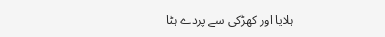ہلایا اور کھڑکی سے پردے ہٹا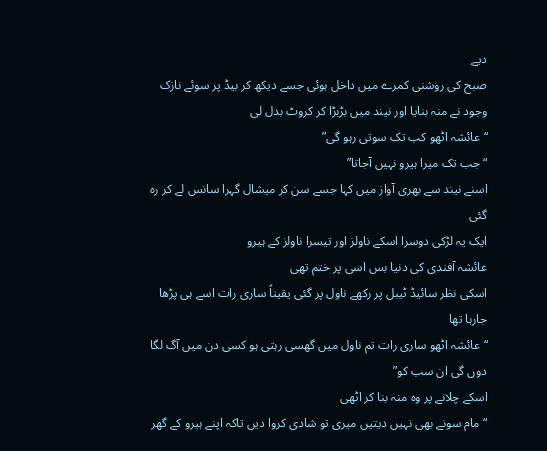دیے
صبح کی روشنی کمرے میں داخل ہوئی جسے دیکھ کر بیڈ پر سوئے نازک وجود نے منہ بنایا اور نیند میں بڑبڑا کر کروٹ بدل لی
“عائشہ اٹھو کب تک سوتی رہو گی”
“جب تک میرا ہیرو نہیں آجاتا”
اسنے نیند سے بھری آواز میں کہا جسے سن کر میشال گہرا سانس لے کر رہ گئی
ایک یہ لڑکی دوسرا اسکے ناولز اور تیسرا ناولز کے ہیرو
عائشہ آفندی کی دنیا بس اسی پر ختم تھی
اسکی نظر سائیڈ ٹیبل پر رکھے ناول پر گئی یقیناً ساری رات اسے ہی پڑھا جارہا تھا
“عائشہ اٹھو ساری رات تم ناول میں گھسی رہتی ہو کسی دن میں آگ لگا دوں گی ان سب کو”
اسکے چلانے پر وہ منہ بنا کر اٹھی
“مام سونے بھی نہیں دیتیں میری تو شادی کروا دیں تاکہ اپنے ہیرو کے گھر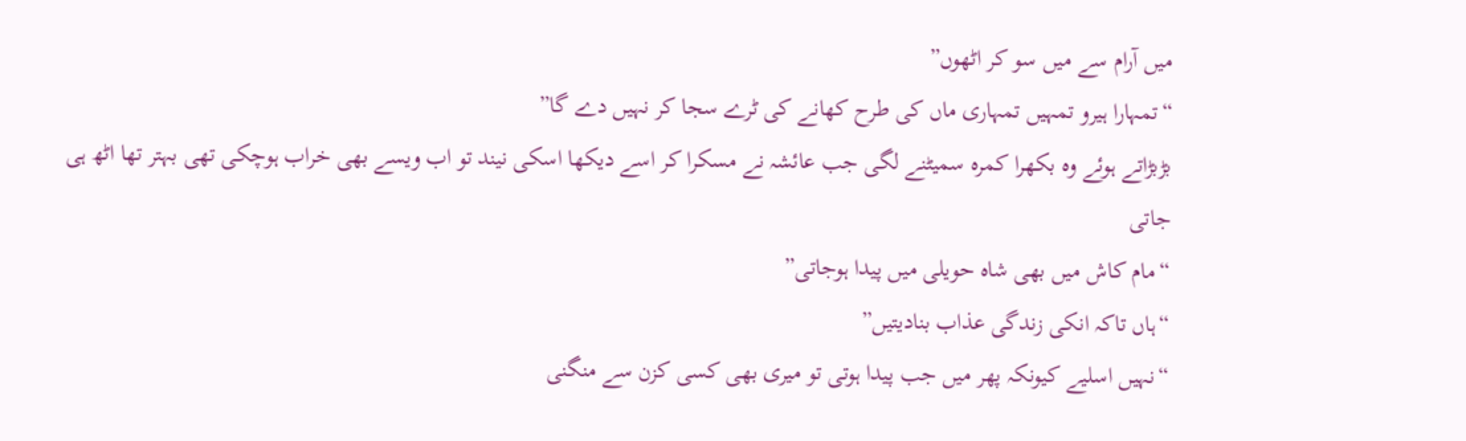میں آرام سے میں سو کر اٹھوں”
“تمہارا ہیرو تمہیں تمہاری ماں کی طرح کھانے کی ٹرے سجا کر نہیں دے گا”
بڑبڑاتے ہوئے وہ بکھرا کمرہ سمیٹنے لگی جب عائشہ نے مسکرا کر اسے دیکھا اسکی نیند تو اب ویسے بھی خراب ہوچکی تھی بہتر تھا اٹھ ہی جاتی
“مام کاش میں بھی شاہ حویلی میں پیدا ہوجاتی”
“ہاں تاکہ انکی زندگی عذاب بنادیتیں”
“نہیں اسلیے کیونکہ پھر میں جب پیدا ہوتی تو میری بھی کسی کزن سے منگنی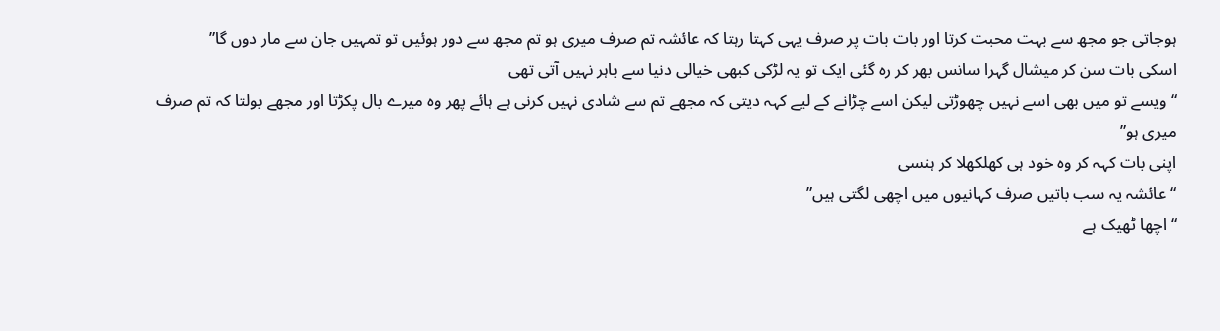ہوجاتی جو مجھ سے بہت محبت کرتا اور بات بات پر صرف یہی کہتا رہتا کہ عائشہ تم صرف میری ہو تم مجھ سے دور ہوئیں تو تمہیں جان سے مار دوں گا”
اسکی بات سن کر میشال گہرا سانس بھر کر رہ گئی ایک تو یہ لڑکی کبھی خیالی دنیا سے باہر نہیں آتی تھی
“ویسے تو میں بھی اسے نہیں چھوڑتی لیکن اسے چڑانے کے لیے کہہ دیتی کہ مجھے تم سے شادی نہیں کرنی ہے ہائے پھر وہ میرے بال پکڑتا اور مجھے بولتا کہ تم صرف میری ہو”
اپنی بات کہہ کر وہ خود ہی کھلکھلا کر ہنسی
“عائشہ یہ سب باتیں صرف کہانیوں میں اچھی لگتی ہیں”
“اچھا ٹھیک ہے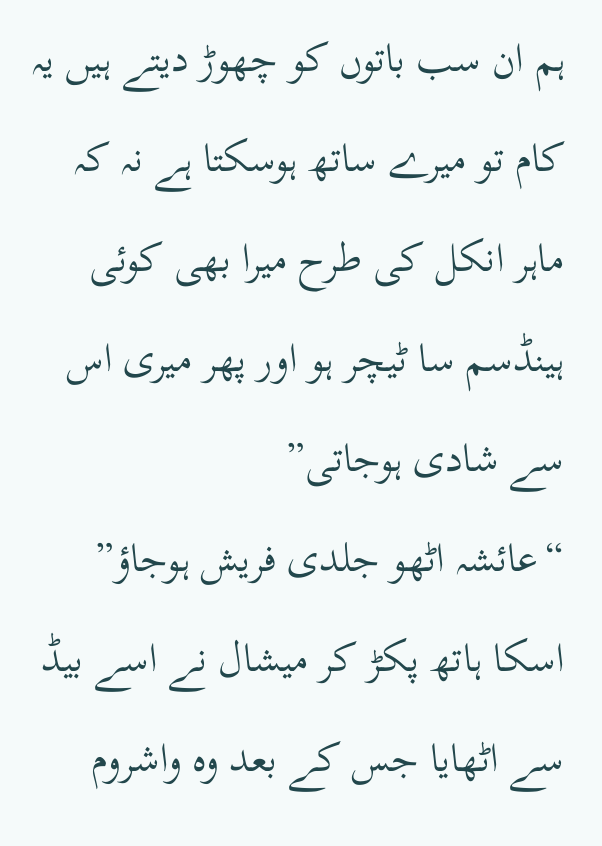ہم ان سب باتوں کو چھوڑ دیتے ہیں یہ کام تو میرے ساتھ ہوسکتا ہے نہ کہ ماہر انکل کی طرح میرا بھی کوئی ہینڈسم سا ٹیچر ہو اور پھر میری اس سے شادی ہوجاتی”
“عائشہ اٹھو جلدی فریش ہوجاؤ”
اسکا ہاتھ پکڑ کر میشال نے اسے بیڈ سے اٹھایا جس کے بعد وہ واشروم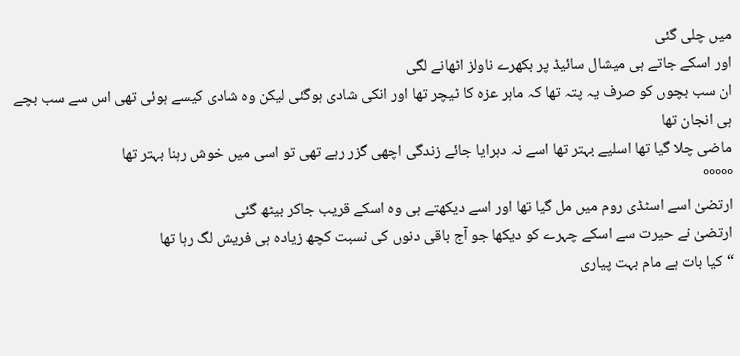میں چلی گئی
اور اسکے جاتے ہی میشال سائیڈ پر بکھرے ناولز اٹھانے لگی
ان سب بچوں کو صرف یہ پتہ تھا کہ ماہر عزہ کا ٹیچر تھا اور انکی شادی ہوگئی لیکن وہ شادی کیسے ہوئی تھی اس سے سب بچے ہی انجان تھا
ماضی چلا گیا تھا اسلیے بہتر تھا اسے نہ دہرایا جائے زندگی اچھی گزر رہے تھی تو اسی میں خوش رہنا بہتر تھا
°°°°°
ارتضیٰ اسے اسٹڈی روم میں مل گیا تھا اور اسے دیکھتے ہی وہ اسکے قریب جاکر بیٹھ گئی
ارتضیٰ نے حیرت سے اسکے چہرے کو دیکھا جو آج باقی دنوں کی نسبت کچھ زیادہ ہی فریش لگ رہا تھا
“کیا بات ہے مام بہت پیاری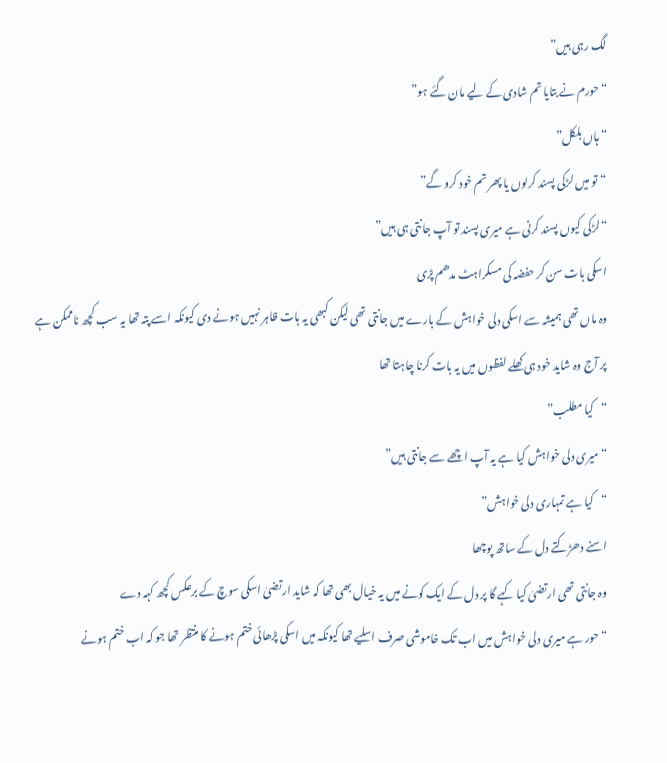لگ رہی ہیں”
“حورم نے بتایا تم شادی کے لیے مان گئے ہو”
“ہاں بلکل”
“تو میں لڑکی پسند کرلوں یا پھر تم خود کرو گے”
“لڑکی کیوں پسند کرنی ہے میری پسند تو آپ جانتی ہی ہیں”
اسکی بات سن کر حفضہ کی مسکراہٹ مدھم پڑی
وہ ماں تھی ہمیشہ سے اسکی دلی خواہش کے بارے میں جانتی تھی لیکن کبھی یہ بات ظاہر نہیں ہونے دی کیونکہ اسے پتہ تھا یہ سب کچھ ناممکن ہے پر آج وہ شاید خود ہی کھلے لفظوں میں یہ بات کرنا چاہتا تھا
“کیا مطلب”
“میری دلی خواہش کیا ہے یہ آپ اچھے سے جانتی ہیں”
“کیا ہے تمہاری دلی خواہش”
اسنے دھڑکتے دل کے ساتھ پوچھا
وہ جانتی تھی ارتضیٰ کیا کہے گا پر دل کے ایک کونے میں یہ خیال بھی تھا کہ شاید ارتضیٰ اسکی سوچ کے برعکس کچھ کہہ دے
“حور ہے میری دلی خواہش میں اب تک خاموشی صرف اسلیے تھا کیونکہ میں اسکی پڑھائی ختم ہونے کا منتظر تھا جو کہ اب ختم ہونے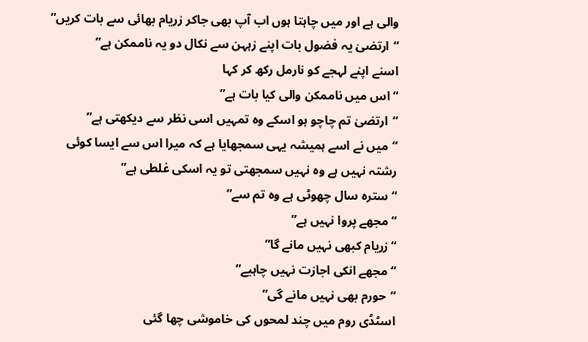والی ہے اور میں چاہتا ہوں اب آپ بھی جاکر زریام بھائی سے بات کریں”
“ارتضیٰ یہ فضول بات اپنے زہہن سے نکال دو یہ ناممکن ہے”
اسنے اپنے لہجے کو نارمل رکھ کر کہا
“اس میں ناممکن والی کیا بات ہے”
“ارتضیٰ تم چاچو ہو اسکے وہ تمہیں اسی نظر سے دیکھتی ہے”
“میں نے اسے ہمیشہ یہی سمجھایا ہے کہ میرا اس سے ایسا کوئی رشتہ نہیں ہے وہ نہیں سمجھتی تو یہ اسکی غلطی ہے”
“سترہ سال چھوٹی ہے وہ تم سے”
“مجھے پروا نہیں ہے”
“زریام کبھی نہیں مانے گا”
“مجھے انکی اجازت نہیں چاہیے”
“حورم بھی نہیں مانے گی”
اسٹڈی روم میں چند لمحوں کی خاموشی چھا گئی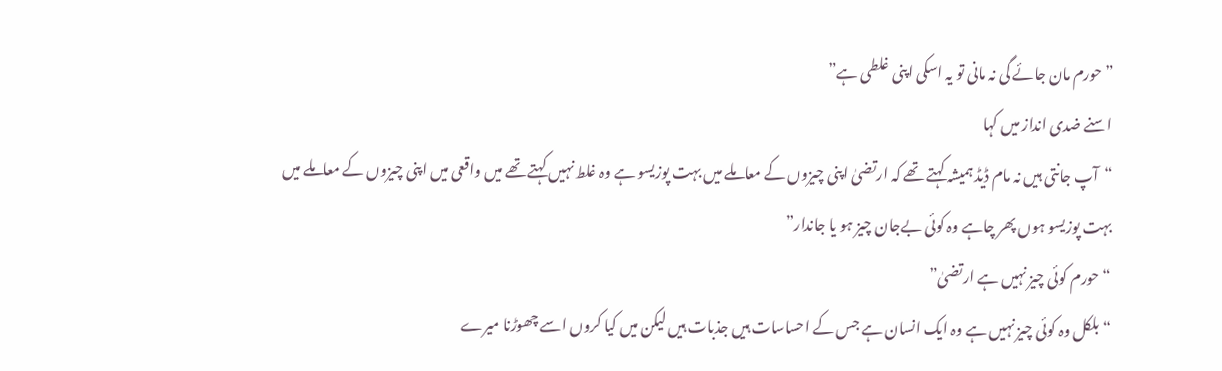”حورم مان جائے گی نہ مانی تو یہ اسکی اپنی غلطی ہے”
اسنے ضدی انداز میں کہا
“آپ جانتی ہیں نہ مام ڈیڈ ہمیشہ کہتے تھے کہ ارتضیٰ اپنی چیزوں کے معاملے میں بہت پوزیسو ہے وہ غلط نہیں کہتے تھے میں واقعی میں اپنی چیزوں کے معاملے میں بہت پوزیسو ہوں پھر چاہے وہ کوئی بےجان چیز ہو یا جاندار”
“حورم کوئی چیز نہیں ہے ارتضیٰ”
“بلکل وہ کوئی چیز نہیں ہے وہ ایک انسان ہے جس کے احساسات ہیں جذبات ہیں لیکن میں کیا کروں اسے چھوڑنا میرے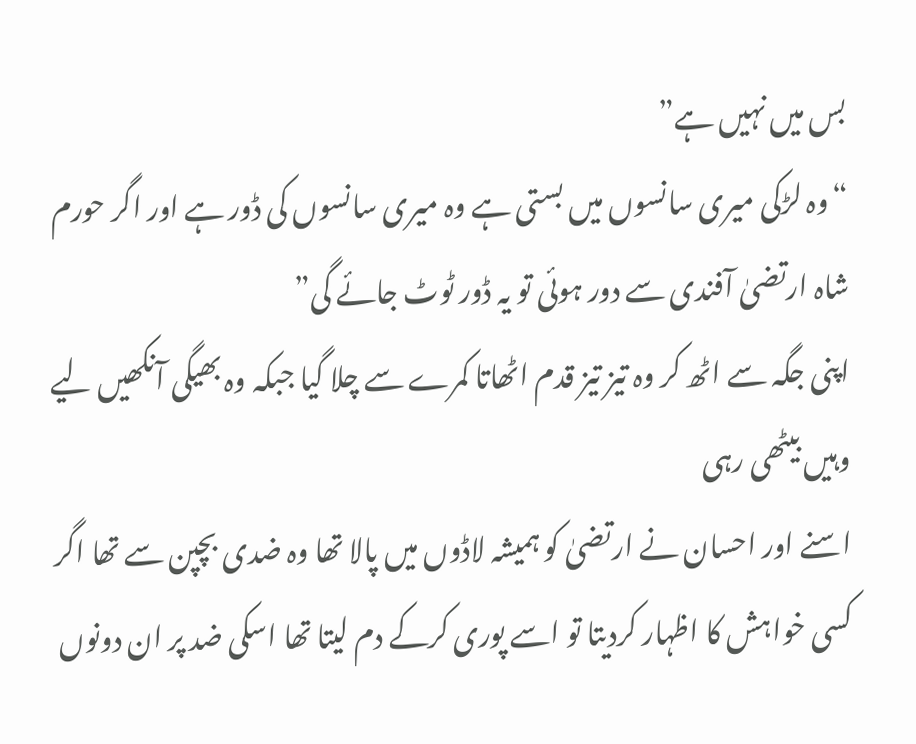بس میں نہیں ہے”
“وہ لڑکی میری سانسوں میں بستی ہے وہ میری سانسوں کی ڈور ہے اور اگر حورم شاہ ارتضیٰ آفندی سے دور ہوئی تو یہ ڈور ٹوٹ جائے گی”
اپنی جگہ سے اٹھ کر وہ تیز تیز قدم اٹھاتا کمرے سے چلا گیا جبکہ وہ بھیگی آنکھیں لیے وہیں بیٹھی رہی
اسنے اور احسان نے ارتضیٰ کو ہمیشہ لاڈوں میں پالا تھا وہ ضدی بچپن سے تھا اگر کسی خواہش کا اظہار کردیتا تو اسے پوری کرکے دم لیتا تھا اسکی ضد پر ان دونوں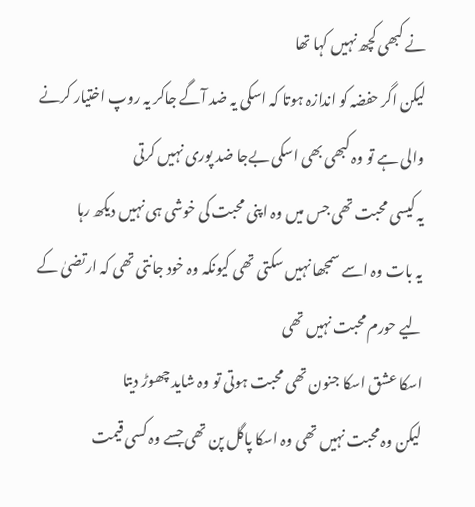نے کبھی کچھ نہیں کہا تھا
لیکن اگر حفضہ کو اندازہ ہوتا کہ اسکی یہ ضد آگے جاکر یہ روپ اختیار کرنے والی ہے تو وہ کبھی بھی اسکی بےجا ضد پوری نہیں کرتی
یہ کیسی محبت تھی جس میں وہ اپنی محبت کی خوشی ہی نہیں دیکھ رہا
یہ بات وہ اسے سمجھا نہیں سکتی تھی کیونکہ وہ خود جانتی تھی کہ ارتضیٰ کے لیے حورم محبت نہیں تھی
اسکا عشق اسکا جنون تھی محبت ہوتی تو وہ شاید چھوڑ دیتا
لیکن وہ محبت نہیں تھی وہ اسکا پاگل پن تھی جسے وہ کسی قیمت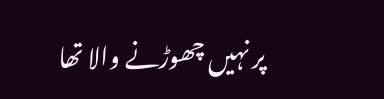پر نہیں چھوڑنے والا تھا